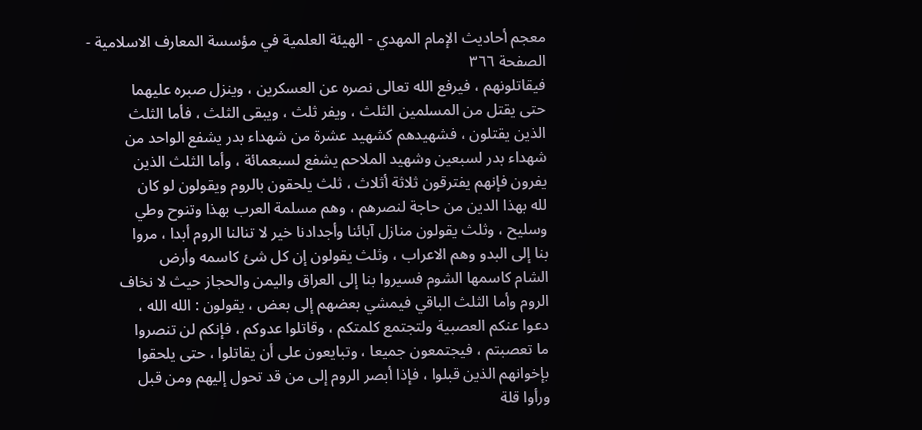معجم أحاديث الإمام المهدي - الهيئة العلمية في مؤسسة المعارف الاسلامية - الصفحة ٣٦٦
فيقاتلونهم ، فيرفع الله تعالى نصره عن العسكرين ، وينزل صبره عليهما
حتى يقتل من المسلمين الثلث ، ويفر ثلث ، ويبقى الثلث ، فأما الثلث
الذين يقتلون ، فشهيدهم كشهيد عشرة من شهداء بدر يشفع الواحد من
شهداء بدر لسبعين وشهيد الملاحم يشفع لسبعمائة ، وأما الثلث الذين
يفرون فإنهم يفترقون ثلاثة أثلاث ، ثلث يلحقون بالروم ويقولون لو كان
لله بهذا الدين من حاجة لنصرهم ، وهم مسلمة العرب بهذا وتنوح وطي
وسليح ، وثلث يقولون منازل آبائنا وأجدادنا خير لا تنالنا الروم أبدا ، مروا
بنا إلى البدو وهم الاعراب ، وثلث يقولون إن كل شئ كاسمه وأرض
الشام كاسمها الشوم فسيروا بنا إلى العراق واليمن والحجاز حيث لا نخاف
الروم وأما الثلث الباقي فيمشي بعضهم إلى بعض ، يقولون : الله الله ،
دعوا عنكم العصبية ولتجتمع كلمتكم ، وقاتلوا عدوكم ، فإنكم لن تنصروا
ما تعصبتم ، فيجتمعون جميعا ، وتبايعون على أن يقاتلوا ، حتى يلحقوا
بإخوانهم الذين قبلوا ، فإذا أبصر الروم إلى من قد تحول إليهم ومن قبل
ورأوا قلة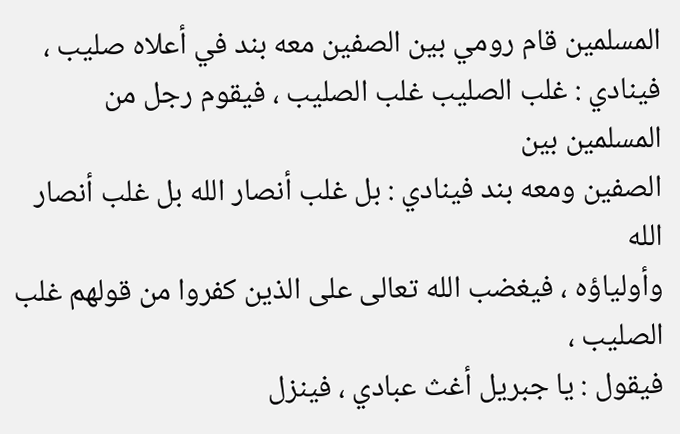المسلمين قام رومي بين الصفين معه بند في أعلاه صليب ،
فينادي : غلب الصليب غلب الصليب ، فيقوم رجل من المسلمين بين
الصفين ومعه بند فينادي : بل غلب أنصار الله بل غلب أنصار الله
وأولياؤه ، فيغضب الله تعالى على الذين كفروا من قولهم غلب الصليب ،
فيقول : يا جبريل أغث عبادي ، فينزل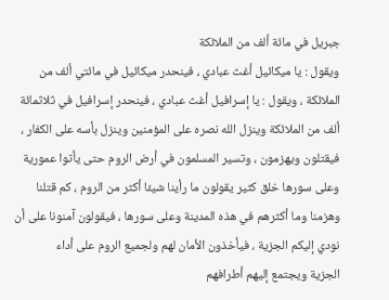جبريل في مائة ألف من الملائكة
ويقول : يا ميكائيل أغث عبادي ، فينحدر ميكائيل في مائتي ألف من
الملائكة ، ويقول : يا إسرافيل أغث عبادي ، فينحدر إسرافيل في ثلاثمائة
ألف من الملائكة وينزل الله نصره على المؤمنين وينزل بأسه على الكفار ،
فيقتلون ويهزمون ، وتسير المسلمون في أرض الروم حتى يأتوا عمورية
وعلى سورها خلق كثير يقولون ما رأينا شيئا أكثر من الروم ، كم قتلنا
وهزمنا وما أكثرهم في هذه المدينة وعلى سورها ، فيقولون آمنونا على أن
نودي إليكم الجزية ، فيأخذون الأمان لهم ولجميع الروم على أداء
الجزية ويجتمع إليهم أطرافهم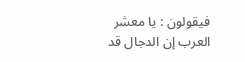فيقولون : يا معشر العرب إن الدجال قد